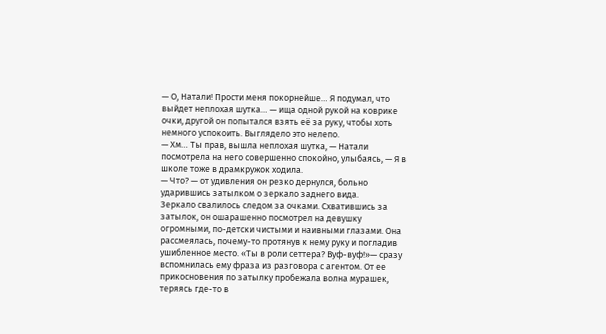— О, Натали! Прости меня покорнейше… Я подумал, что выйдет неплохая шутка… — ища одной рукой на коврике очки, другой он попытался взять её за руку, чтобы хоть немного успокоить. Выглядело это нелепо.
— Хм… Ты прав, вышла неплохая шутка, — Натали посмотрела на него совершенно спокойно, улыбаясь, — Я в школе тоже в драмкружок ходила.
— Что? — от удивления он резко дернулся, больно ударившись затылком о зеркало заднего вида.
Зеркало свалилось следом за очками. Схватившись за затылок, он ошарашенно посмотрел на девушку огромными, по-детски чистыми и наивными глазами. Она рассмеялась, почему-то протянув к нему руку и погладив ушибленное место. «Ты в роли сеттера? Вуф-вуф!»— сразу вспомнилась ему фраза из разговора с агентом. От ее прикосновения по затылку пробежала волна мурашек, теряясь где-то в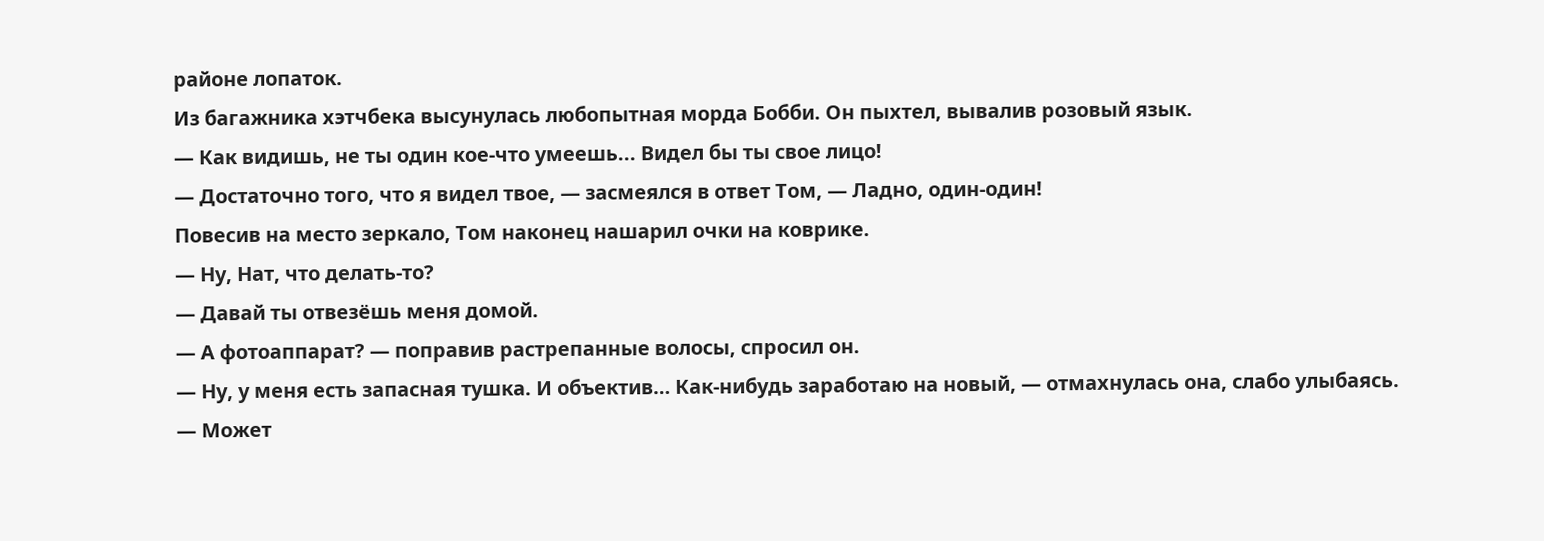районе лопаток.
Из багажника хэтчбека высунулась любопытная морда Бобби. Он пыхтел, вывалив розовый язык.
— Как видишь, не ты один кое-что умеешь... Видел бы ты свое лицо!
— Достаточно того, что я видел твое, — засмеялся в ответ Том, — Ладно, один-один!
Повесив на место зеркало, Том наконец нашарил очки на коврике.
— Ну, Нат, что делать-то?
— Давай ты отвезёшь меня домой.
— А фотоаппарат? — поправив растрепанные волосы, спросил он.
— Ну, у меня есть запасная тушка. И объектив… Как-нибудь заработаю на новый, — отмахнулась она, слабо улыбаясь.
— Может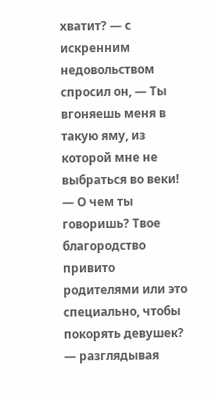хватит? — с искренним недовольством спросил он, — Ты вгоняешь меня в такую яму, из которой мне не выбраться во веки!
— О чем ты говоришь? Твое благородство привито родителями или это специально, чтобы покорять девушек? — разглядывая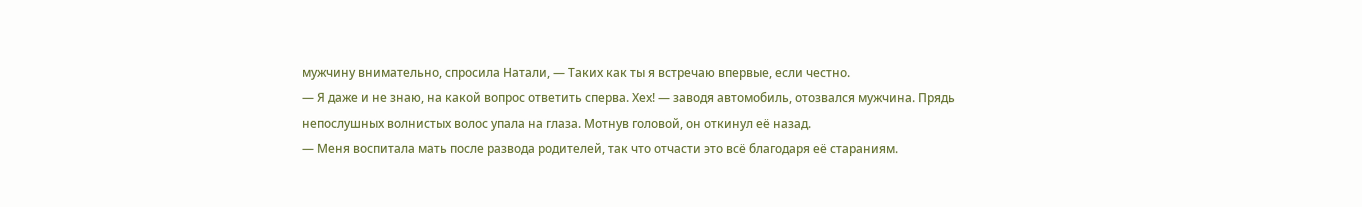мужчину внимательно, спросила Натали, — Таких как ты я встречаю впервые, если честно.
— Я даже и не знаю, на какой вопрос ответить сперва. Хех! — заводя автомобиль, отозвался мужчина. Прядь непослушных волнистых волос упала на глаза. Мотнув головой, он откинул её назад.
— Меня воспитала мать после развода родителей, так что отчасти это всё благодаря её стараниям.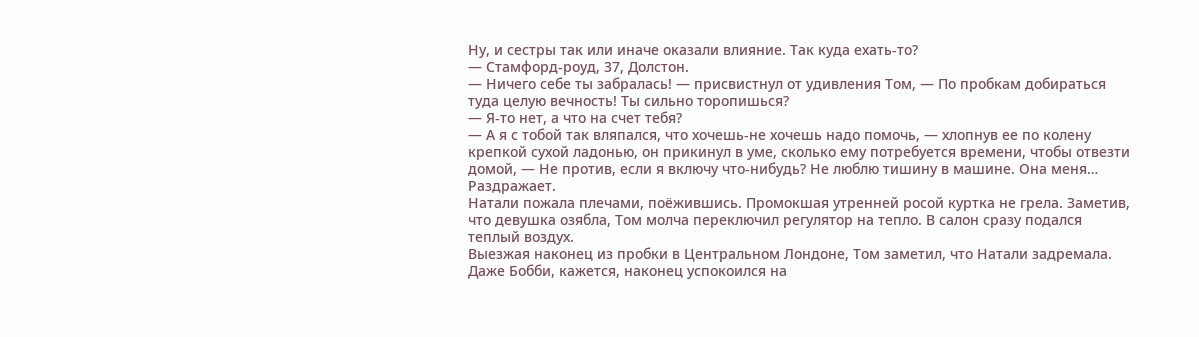Ну, и сестры так или иначе оказали влияние. Так куда ехать-то?
— Стамфорд-роуд, 37, Долстон.
— Ничего себе ты забралась! — присвистнул от удивления Том, — По пробкам добираться туда целую вечность! Ты сильно торопишься?
— Я-то нет, а что на счет тебя?
— А я с тобой так вляпался, что хочешь-не хочешь надо помочь, — хлопнув ее по колену крепкой сухой ладонью, он прикинул в уме, сколько ему потребуется времени, чтобы отвезти домой, — Не против, если я включу что-нибудь? Не люблю тишину в машине. Она меня… Раздражает.
Натали пожала плечами, поёжившись. Промокшая утренней росой куртка не грела. Заметив, что девушка озябла, Том молча переключил регулятор на тепло. В салон сразу подался теплый воздух.
Выезжая наконец из пробки в Центральном Лондоне, Том заметил, что Натали задремала. Даже Бобби, кажется, наконец успокоился на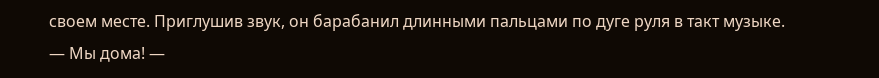своем месте. Приглушив звук, он барабанил длинными пальцами по дуге руля в такт музыке.
— Мы дома! —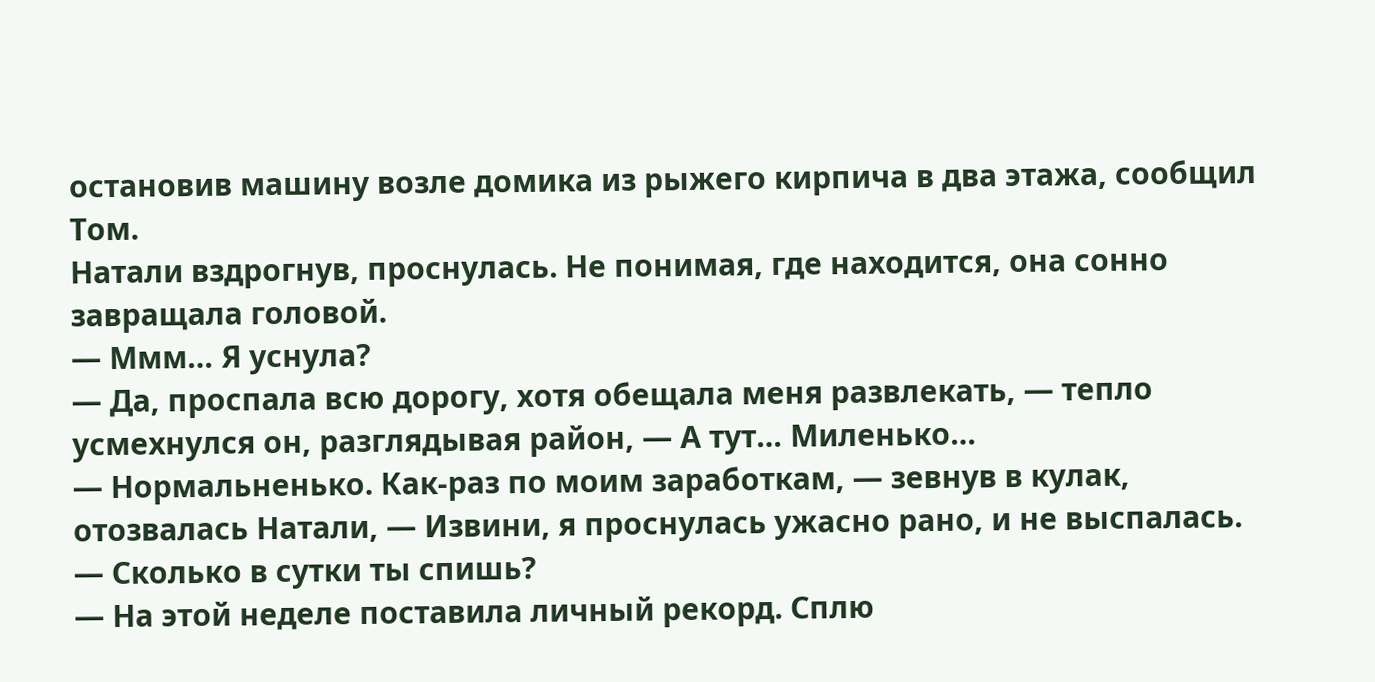остановив машину возле домика из рыжего кирпича в два этажа, сообщил Том.
Натали вздрогнув, проснулась. Не понимая, где находится, она сонно завращала головой.
— Ммм… Я уснула?
— Да, проспала всю дорогу, хотя обещала меня развлекать, — тепло усмехнулся он, разглядывая район, — А тут… Миленько…
— Нормальненько. Как-раз по моим заработкам, — зевнув в кулак, отозвалась Натали, — Извини, я проснулась ужасно рано, и не выспалась.
— Сколько в сутки ты спишь?
— На этой неделе поставила личный рекорд. Сплю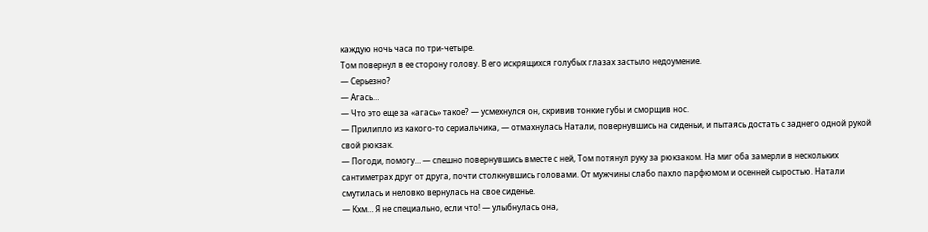каждую ночь часа по три-четыре.
Том повернул в ее сторону голову. В его искрящихся голубых глазах застыло недоумение.
— Серьезно?
— Агась…
— Что это еще за «агась» такое? — усмехнулся он, скривив тонкие губы и сморщив нос.
— Прилипло из какого-то сериальчика, — отмахнулась Натали, повернувшись на сиденьи, и пытаясь достать с заднего одной рукой свой рюкзак.
— Погоди, помогу… — спешно повернувшись вместе с ней, Том потянул руку за рюкзаком. На миг оба замерли в нескольких сантиметрах друг от друга, почти столкнувшись головами. От мужчины слабо пахло парфюмом и осенней сыростью. Натали смутилась и неловко вернулась на свое сиденье.
— Кхм… Я не специально, если что! — улыбнулась она,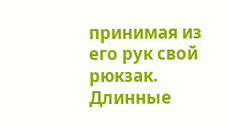принимая из его рук свой рюкзак. Длинные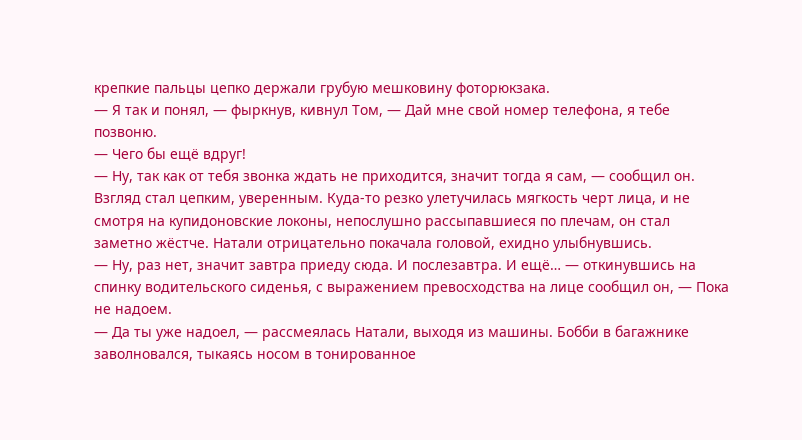крепкие пальцы цепко держали грубую мешковину фоторюкзака.
— Я так и понял, — фыркнув, кивнул Том, — Дай мне свой номер телефона, я тебе позвоню.
— Чего бы ещё вдруг!
— Ну, так как от тебя звонка ждать не приходится, значит тогда я сам, — сообщил он. Взгляд стал цепким, уверенным. Куда-то резко улетучилась мягкость черт лица, и не смотря на купидоновские локоны, непослушно рассыпавшиеся по плечам, он стал заметно жёстче. Натали отрицательно покачала головой, ехидно улыбнувшись.
— Ну, раз нет, значит завтра приеду сюда. И послезавтра. И ещё… — откинувшись на спинку водительского сиденья, с выражением превосходства на лице сообщил он, — Пока не надоем.
— Да ты уже надоел, — рассмеялась Натали, выходя из машины. Бобби в багажнике заволновался, тыкаясь носом в тонированное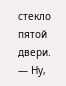стекло пятой двери.
— Ну,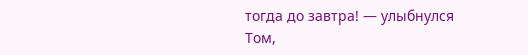тогда до завтра! — улыбнулся Том,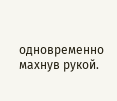одновременно махнув рукой.